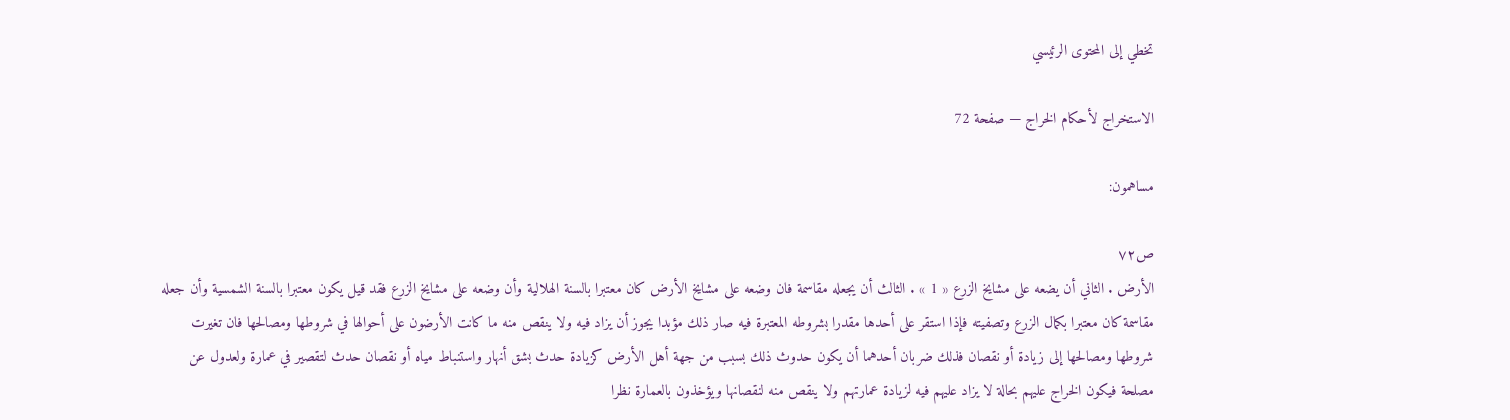تخطي إلى المحتوى الرئيسي

الاستخراج لأحكام الخراج — صفحة 72

مساهمون:

ص٧٢
الأرض . الثاني أن يضعه على مشايخ الزرع « 1 » . الثالث أن يجعله مقاسمة فان وضعه على مشايخ الأرض كان معتبرا بالسنة الهلالية وأن وضعه على مشايخ الزرع فقد قيل يكون معتبرا بالسنة الشمسية وأن جعله مقاسمة كان معتبرا بكمال الزرع وتصفيته فإذا استقر على أحدها مقدرا بشروطه المعتبرة فيه صار ذلك مؤبدا يجوز أن يزاد فيه ولا ينقص منه ما كانت الأرضون على أحوالها في شروطها ومصالحها فان تغيرت شروطها ومصالحها إلى زيادة أو نقصان فذلك ضربان أحدهما أن يكون حدوث ذلك بسبب من جهة أهل الأرض كزيادة حدث بشق أنهار واستنباط مياه أو نقصان حدث لتقصير في عمارة ولعدول عن مصلحة فيكون الخراج عليهم بحالة لا يزاد عليهم فيه لزيادة عمارتهم ولا ينقص منه لنقصانها ويؤخذون بالعمارة نظرا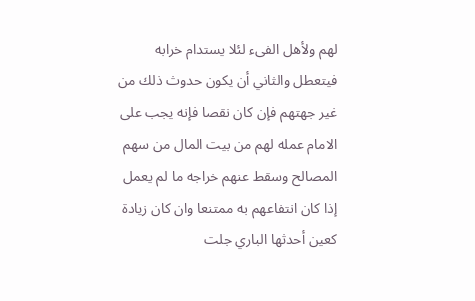لهم ولأهل الفىء لئلا يستدام خرابه فيتعطل والثاني أن يكون حدوث ذلك من غير جهتهم فإن كان نقصا فإنه يجب على الامام عمله لهم من بيت المال من سهم المصالح وسقط عنهم خراجه ما لم يعمل إذا كان انتفاعهم به ممتنعا وان كان زيادة كعين أحدثها الباري جلت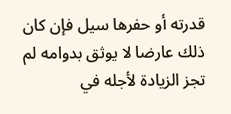قدرته أو حفرها سيل فإن كان ذلك عارضا لا يوثق بدوامه لم تجز الزيادة لأجله في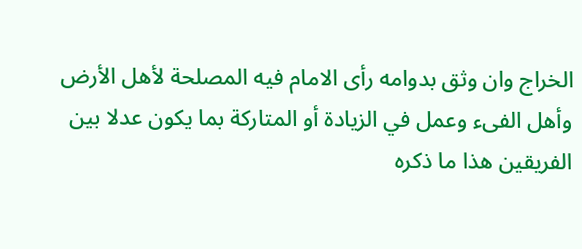الخراج وان وثق بدوامه رأى الامام فيه المصلحة لأهل الأرض وأهل الفىء وعمل في الزيادة أو المتاركة بما يكون عدلا بين الفريقين هذا ما ذكره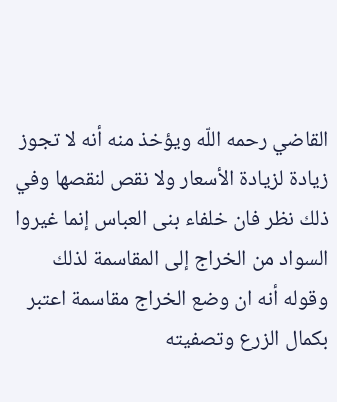القاضي رحمه اللّه ويؤخذ منه أنه لا تجوز زيادة لزيادة الأسعار ولا نقص لنقصها وفي ذلك نظر فان خلفاء بنى العباس إنما غيروا السواد من الخراج إلى المقاسمة لذلك وقوله أنه ان وضع الخراج مقاسمة اعتبر بكمال الزرع وتصفيته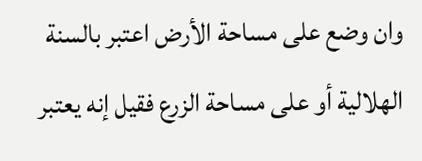وان وضع على مساحة الأرض اعتبر بالسنة الهلالية أو على مساحة الزرع فقيل إنه يعتبر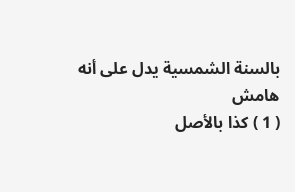بالسنة الشمسية يدل على أنه
هامش
( 1 ) كذا بالأصل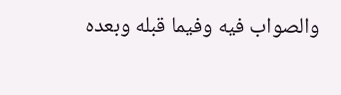والصواب فيه وفيما قبله وبعده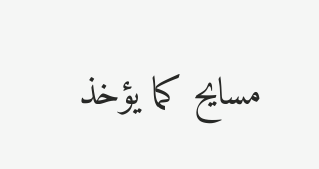مسايح كما يؤخذ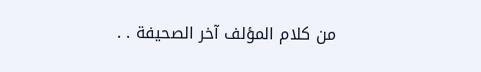من كلام المؤلف آخر الصحيفة . .